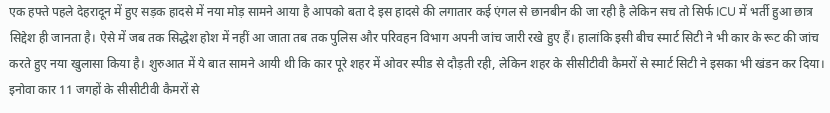एक हफ्ते पहले देहरादून में हुए सड़क हादसे में नया मोड़ सामने आया है आपको बता दे इस हादसे की लगातार कई एंगल से छानबीन की जा रही है लेकिन सच तो सिर्फ ICU में भर्ती हुआ छात्र सिद्देश ही जानता है। ऐसे में जब तक सिद्धेश होश में नहीं आ जाता तब तक पुलिस और परिवहन विभाग अपनी जांच जारी रखे हुए हैं। हालांकि इसी बीच स्मार्ट सिटी ने भी कार के रूट की जांच करते हुए नया खुलासा किया है। शुरुआत में ये बात सामने आयी थी कि कार पूरे शहर में ओवर स्पीड से दौड़ती रही, लेकिन शहर के सीसीटीवी कैमरों से स्मार्ट सिटी ने इसका भी खंडन कर दिया। इनोवा कार 11 जगहों के सीसीटीवी कैमरों से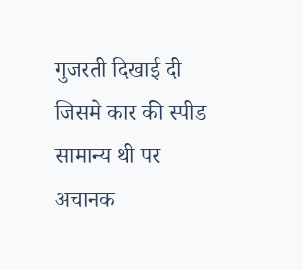गुजरती दिखाई दी जिसमे कार की स्पीड सामान्य थी पर अचानक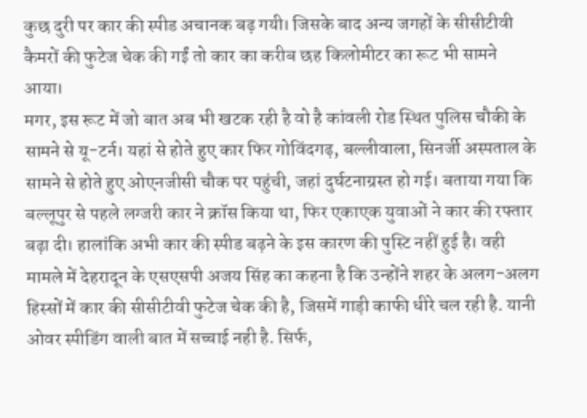कुछ दुरी पर कार की स्पीड अचानक बढ़ गयी। जिसके बाद अन्य जगहों के सीसीटीवी कैमरों की फुटेज चेक की गईं तो कार का करीब छह किलोमीटर का रूट भी सामने आया।
मगर, इस रूट में जो बात अब भी खटक रही है वो है कांवली रोड स्थित पुलिस चौकी के सामने से यू-टर्न। यहां से होते हुए कार फिर गोविंदगढ़, बल्लीवाला, सिनर्जी अस्पताल के सामने से होते हुए ओएनजीसी चौक पर पहुंची, जहां दुर्घटनाग्रस्त हो गई। बताया गया कि बल्लूपुर से पहले लग्जरी कार ने क्रॉस किया था, फिर एकाएक युवाओं ने कार की रफ्तार बढ़ा दी। हालांकि अभी कार की स्पीड बढ़ने के इस कारण की पुस्टि नहीं हुई है। वही मामले में देहरादून के एसएसपी अजय सिंह का कहना है कि उन्होंने शहर के अलग-अलग हिस्सों में कार की सीसीटीवी फुटेज चेक की है, जिसमें गाड़ी काफी धीरे चल रही है. यानी ओवर स्पीडिंग वाली बात में सच्चाई नही है. सिर्फ,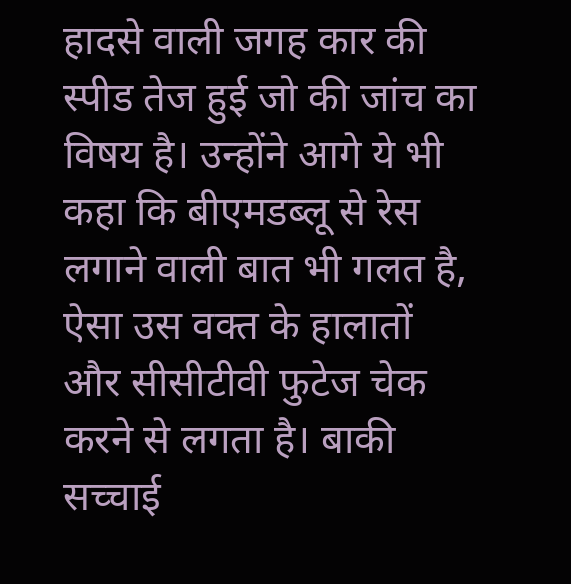हादसे वाली जगह कार की स्पीड तेज हुई जो की जांच का विषय है। उन्होंने आगे ये भी कहा कि बीएमडब्लू से रेस लगाने वाली बात भी गलत है, ऐसा उस वक्त के हालातों और सीसीटीवी फुटेज चेक करने से लगता है। बाकी सच्चाई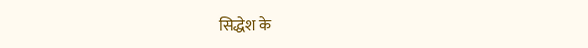सिद्धेश के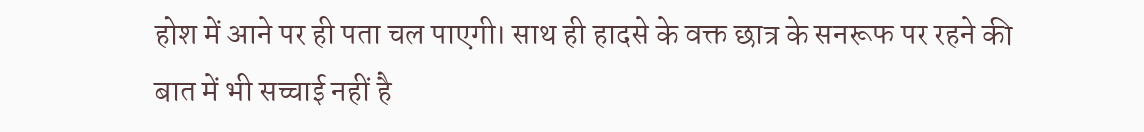होश में आने पर ही पता चल पाएगी। साथ ही हादसे के वक्त छात्र के सनरूफ पर रहने की बात में भी सच्चाई नहीं है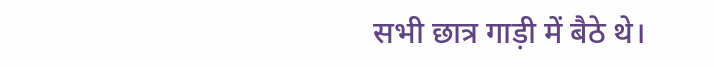सभी छात्र गाड़ी में बैठे थे।